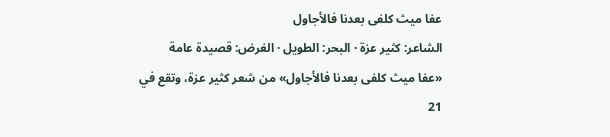عفا ميث كلفى بعدنا فالأجاول
الشاعر: كثير عزة · البحر: الطويل · الغرض: قصيدة عامة
«عفا ميث كلفى بعدنا فالأجاول» من شعر كثير عزة، وتقع في 21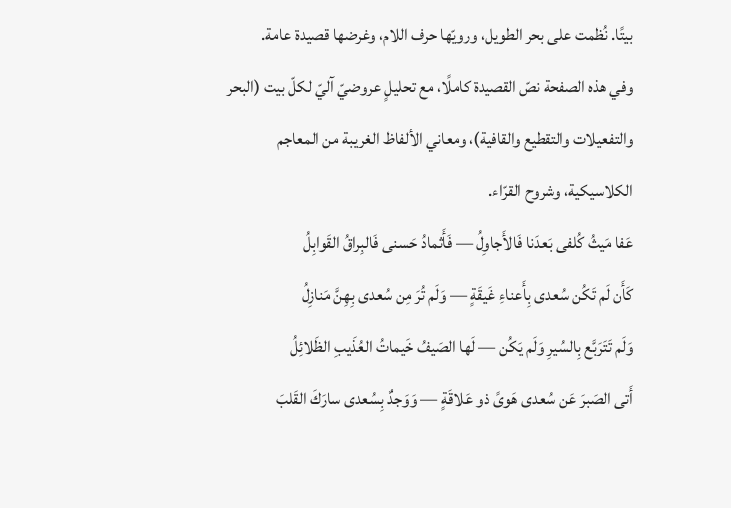بيتًا. نُظمت على بحر الطويل، ورويّها حرف اللام، وغرضها قصيدة عامة.
وفي هذه الصفحة نصّ القصيدة كاملًا، مع تحليلٍ عروضيّ آليّ لكلّ بيت (البحر والتفعيلات والتقطيع والقافية)، ومعاني الألفاظ الغريبة من المعاجم الكلاسيكية، وشروح القرّاء.
عَفا مَيثُ كُلفى بَعدَنا فَالأَجاوِلُ — فَأَثمادُ حَسنى فَالبِراقُ القَوابِلُ
كَأَن لَم تَكُن سُعدى بِأَعناءِ غَيقَةٍ — وَلَم تُرَ مِن سُعدى بِهِنَّ مَنازِلُ
وَلَم تَتَرَبَّع بِالسُيرِ وَلَم يَكُن — لَها الصَيفُ خَيماتُ العُذَيبِ الظَلائِلُ
أَتى الصَبرَ عَن سُعدى هَوىً ذو عَلاقَةٍ — وَوَجدٌ بِسُعدى سارَكَ القَلبَ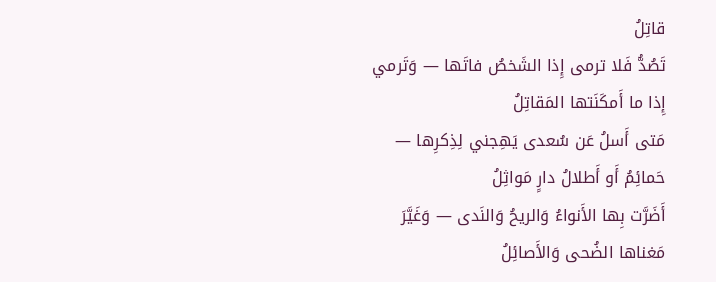قاتِلُ
تَصُدُّ فَلا ترمى إِذا الشَخصُ فاتَها — وَتَرمي إِذا ما أَمكَنَتها المَقاتِلُ
مَتى أَسلُ عَن سُعدى يَهِجني لِذِكرِها — حَمائِمُ أَو أَطلالُ دارٍ مَواثِلُ
أَضَرَّت بِها الأَنواءُ وَالريحُ وَالنَدى — وَغَيَّرَ مَغناها الضُحى وَالأَصائِلُ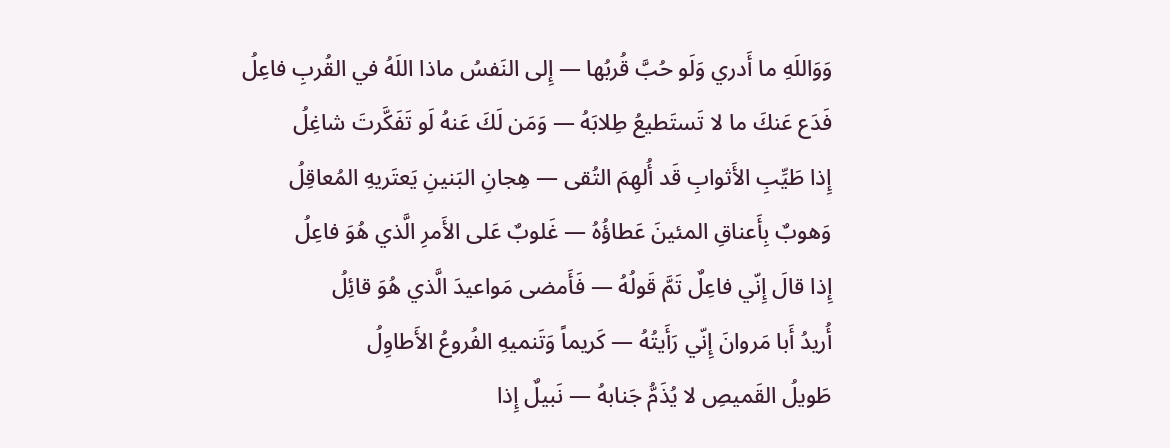وَوَاللَهِ ما أَدري وَلَو حُبَّ قُربُها — إِلى النَفسُ ماذا اللَهُ في القُربِ فاعِلُ
فَدَع عَنكَ ما لا تَستَطيعُ طِلابَهُ — وَمَن لَكَ عَنهُ لَو تَفَكَّرتَ شاغِلُ
إِذا طَيِّبِ الأَثوابِ قَد أُلهِمَ التُقى — هِجانِ البَنينِ يَعتَريهِ المُعاقِلُ
وَهوبٌ بِأَعناقِ المئينَ عَطاؤُهُ — غَلوبٌ عَلى الأَمرِ الَّذي هُوَ فاعِلُ
إِذا قالَ إِنّي فاعِلٌ تَمَّ قَولُهُ — فَأَمضى مَواعيدَ الَّذي هُوَ قائِلُ
أُريدُ أَبا مَروانَ إِنّي رَأَيتُهُ — كَريماً وَتَنميهِ الفُروعُ الأَطاوِلُ
طَويلُ القَميصِ لا يُذَمُّ جَنابهُ — نَبيلٌ إِذا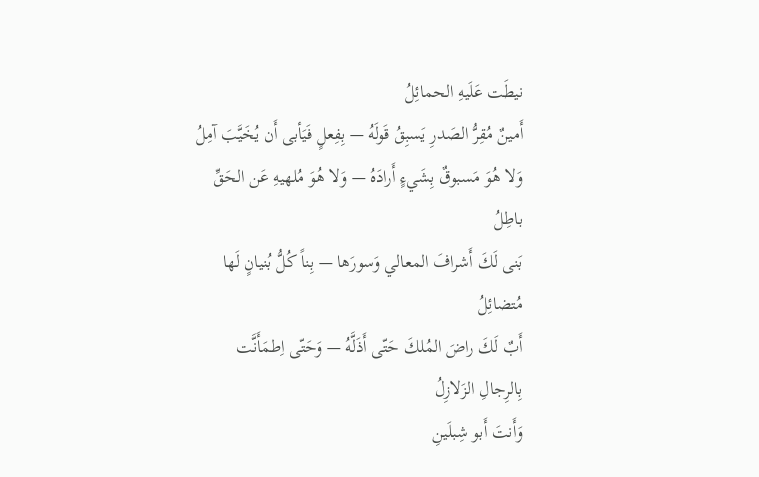نيطَت عَلَيهِ الحمائِلُ
أَمينٌ مُقِرُّ الصَدرِ يَسبِقُ قَولَهُ — بِفِعلٍ فَيَأبى أَن يُخَيَّبَ آمِلُ
وَلا هُوَ مَسبوقٌ بِشَيءٍ أَرادَهُ — وَلا هُوَ مُلهيهِ عَن الحَقِّ باطِلُ
بَنى لَكَ أَشرافَ المعالي وَسورَها — بِناً كُلُّ بُنيانٍ لَها مُتضائِلُ
أَبٌ لَكَ راضَ المُلكَ حَتّى أَذَلَّهُ — وَحَتّى اِطمَأَنَّت بِالرِجالِ الزَلازِلُ
وَأَنتَ أَبو شِبلَينِ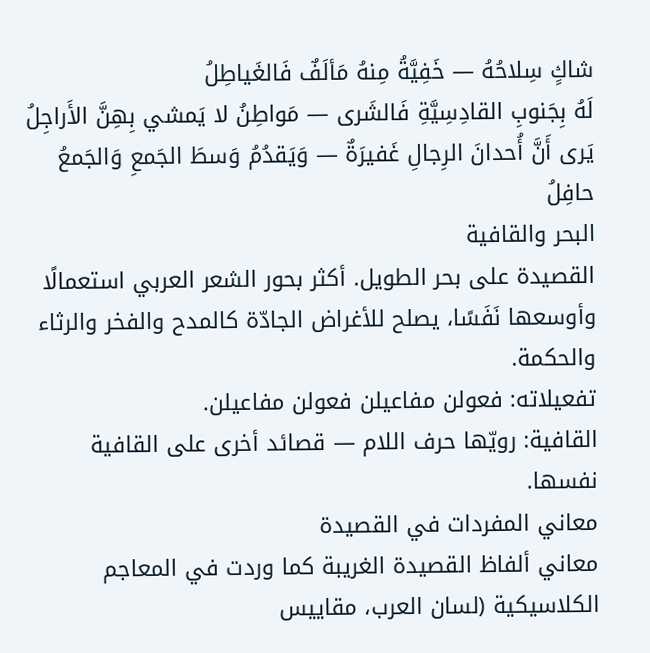شاكٍ سِلاحُهُ — خَفِيَّةُ مِنهُ مَألَفٌ فَالغَياطِلُ
لَهُ بِجَنوبِ القادِسِيَّةِ فَالشَرى — مَواطِنُ لا يَمشي بِهِنَّ الأَراجِلُ
يَرى أَنَّ أُحدانَ الرِجالِ غَفيرَةٌ — وَيَقدُمُ وَسطَ الجَمعِ وَالجَمعُ حافِلُ
البحر والقافية
القصيدة على بحر الطويل. أكثر بحور الشعر العربي استعمالًا وأوسعها نَفَسًا، يصلح للأغراض الجادّة كالمدح والفخر والرثاء والحكمة.
تفعيلاته: فعولن مفاعيلن فعولن مفاعيلن.
القافية: رويّها حرف اللام — قصائد أخرى على القافية نفسها.
معاني المفردات في القصيدة
معاني ألفاظ القصيدة الغريبة كما وردت في المعاجم الكلاسيكية (لسان العرب، مقاييس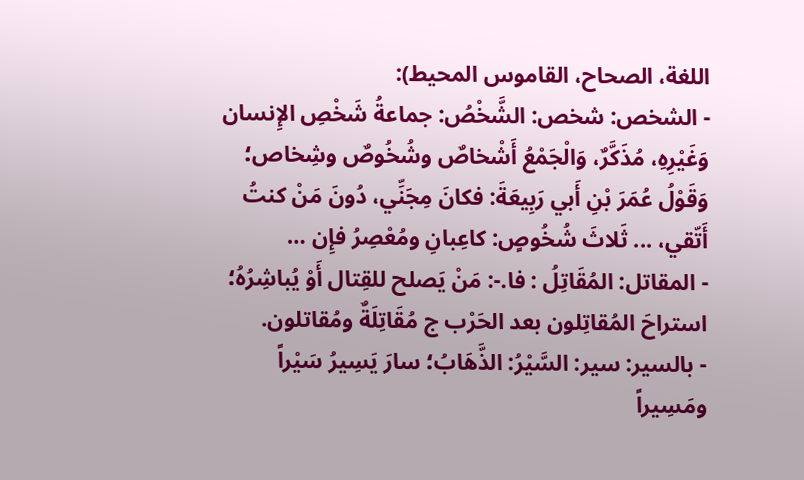اللغة، الصحاح، القاموس المحيط):
- الشخص: شخص: الشَّخْصُ: جماعةُ شَخْصِ الإِنسان وَغَيْرِهِ، مُذَكَّرٌ، وَالْجَمْعُ أَشْخاصٌ وشُخُوصٌ وشِخاص؛ وَقَوْلُ عُمَرَ بْنِ أَبي رَبِيعَةَ: فكانَ مِجَنِّي، دُونَ مَنْ كنتُ أَتّقي، ... ثَلاثَ شُخُوصٍ: كاعِبانِ ومُعْصِرُ فإِن …
- المقاتل: المُقَاتِلُ : فا.-: مَنْ يَصلح للقِتال أَوْ يُباشِرُهُ؛ استراحَ المُقاتِلون بعد الحَرْب ج مُقَاتِلَةٌ ومُقاتلون.
- بالسير: سير: السَّيْرُ: الذَّهَابُ؛ سارَ يَسِيرُ سَيْراً ومَسِيراً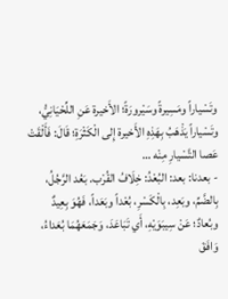وتَسْياراً ومَسِيرةً وسَيْرورَةً؛ الأَخيرة عَنِ اللِّحْيَانِيُّ، وتَسْياراً يَذْهَبُ بِهَذِهِ الأَخيرة إِلى الْكَثْرَةِ؛ قَالَ: فَأَلْقَتْ عَصا التَّسْيارِ مِنْه …
- بعدنا: بعد: البُعْدُ: خِلَافُ القُرْب. بَعُد الرَّجُلُ، بِالضَّمِّ، وبَعِد، بِالْكَسْرِ، بُعْداً وبَعَداً، فَهُوَ بِعِيدٌ وبُعادٌ؛ عَنْ سِيبَوَيْهِ، أَي تَبَاعَدَ، وَجَمَعَهُمَا بُعَداءُ، وَافَقَ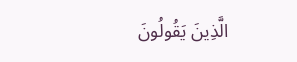الَّذِينَ يَقُولُونَ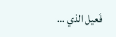فَعيل الذي …